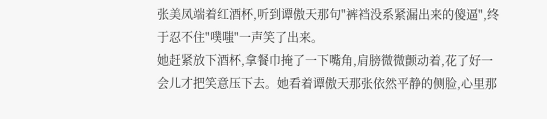张美凤端着红酒杯,听到谭傲天那句"裤裆没系紧漏出来的傻逼",终于忍不住"噗嗤"一声笑了出来。
她赶紧放下酒杯,拿餐巾掩了一下嘴角,肩膀微微颤动着,花了好一会儿才把笑意压下去。她看着谭傲天那张依然平静的侧脸,心里那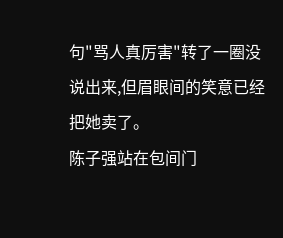句"骂人真厉害"转了一圈没说出来,但眉眼间的笑意已经把她卖了。
陈子强站在包间门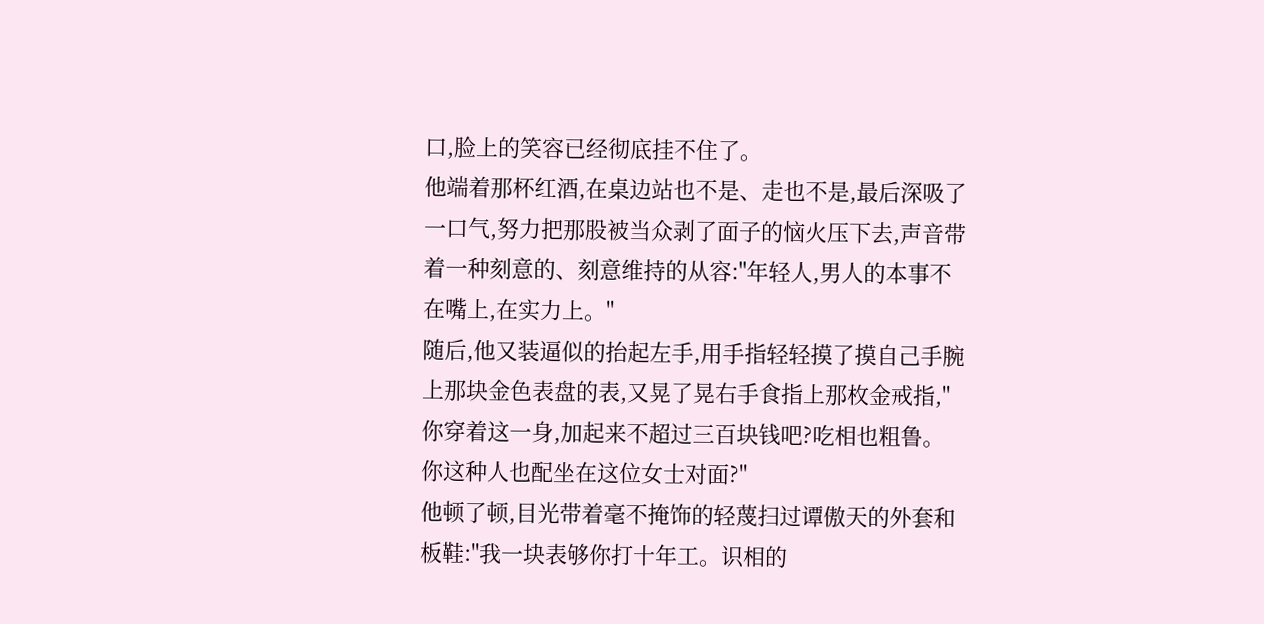口,脸上的笑容已经彻底挂不住了。
他端着那杯红酒,在桌边站也不是、走也不是,最后深吸了一口气,努力把那股被当众剥了面子的恼火压下去,声音带着一种刻意的、刻意维持的从容:"年轻人,男人的本事不在嘴上,在实力上。"
随后,他又装逼似的抬起左手,用手指轻轻摸了摸自己手腕上那块金色表盘的表,又晃了晃右手食指上那枚金戒指,"你穿着这一身,加起来不超过三百块钱吧?吃相也粗鲁。你这种人也配坐在这位女士对面?"
他顿了顿,目光带着毫不掩饰的轻蔑扫过谭傲天的外套和板鞋:"我一块表够你打十年工。识相的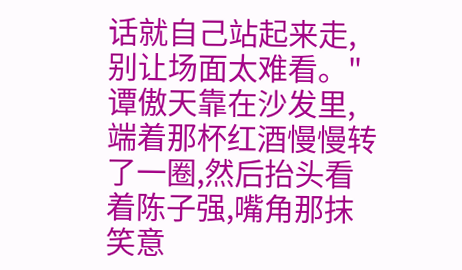话就自己站起来走,别让场面太难看。"
谭傲天靠在沙发里,端着那杯红酒慢慢转了一圈,然后抬头看着陈子强,嘴角那抹笑意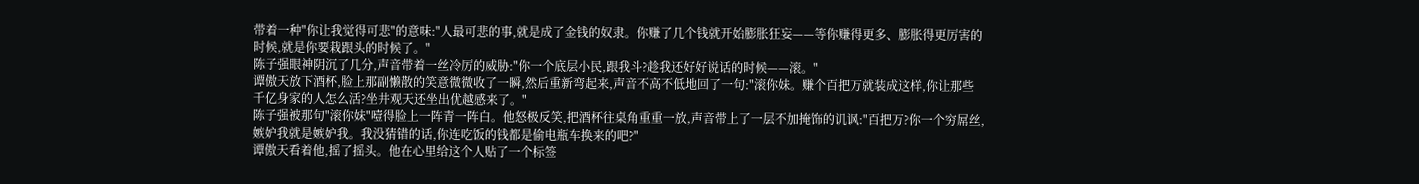带着一种"你让我觉得可悲"的意味:"人最可悲的事,就是成了金钱的奴隶。你赚了几个钱就开始膨胀狂妄——等你赚得更多、膨胀得更厉害的时候,就是你要栽跟头的时候了。"
陈子强眼神阴沉了几分,声音带着一丝冷厉的威胁:"你一个底层小民,跟我斗?趁我还好好说话的时候——滚。"
谭傲天放下酒杯,脸上那副懒散的笑意微微收了一瞬,然后重新弯起来,声音不高不低地回了一句:"滚你妹。赚个百把万就装成这样,你让那些千亿身家的人怎么活?坐井观天还坐出优越感来了。"
陈子强被那句"滚你妹"噎得脸上一阵青一阵白。他怒极反笑,把酒杯往桌角重重一放,声音带上了一层不加掩饰的讥讽:"百把万?你一个穷屌丝,嫉妒我就是嫉妒我。我没猜错的话,你连吃饭的钱都是偷电瓶车换来的吧?"
谭傲天看着他,摇了摇头。他在心里给这个人贴了一个标签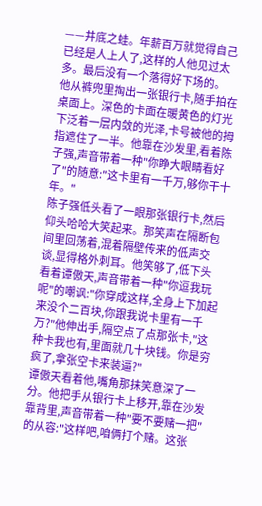——井底之蛙。年薪百万就觉得自己已经是人上人了,这样的人他见过太多。最后没有一个落得好下场的。
他从裤兜里掏出一张银行卡,随手拍在桌面上。深色的卡面在暖黄色的灯光下泛着一层内敛的光泽,卡号被他的拇指遮住了一半。他靠在沙发里,看着陈子强,声音带着一种"你睁大眼睛看好了"的随意:"这卡里有一千万,够你干十年。"
陈子强低头看了一眼那张银行卡,然后仰头哈哈大笑起来。那笑声在隔断包间里回荡着,混着隔壁传来的低声交谈,显得格外刺耳。他笑够了,低下头看着谭傲天,声音带着一种"你逗我玩呢"的嘲讽:"你穿成这样,全身上下加起来没个二百块,你跟我说卡里有一千万?"他伸出手,隔空点了点那张卡,"这种卡我也有,里面就几十块钱。你是穷疯了,拿张空卡来装逼?"
谭傲天看着他,嘴角那抹笑意深了一分。他把手从银行卡上移开,靠在沙发靠背里,声音带着一种"要不要赌一把"的从容:"这样吧,咱俩打个赌。这张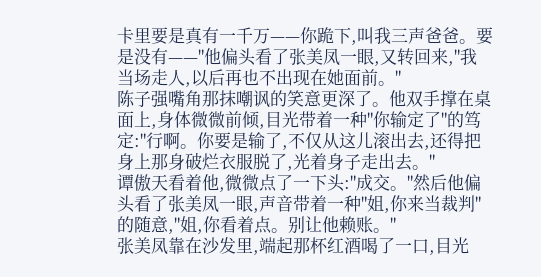卡里要是真有一千万——你跪下,叫我三声爸爸。要是没有——"他偏头看了张美凤一眼,又转回来,"我当场走人,以后再也不出现在她面前。"
陈子强嘴角那抹嘲讽的笑意更深了。他双手撑在桌面上,身体微微前倾,目光带着一种"你输定了"的笃定:"行啊。你要是输了,不仅从这儿滚出去,还得把身上那身破烂衣服脱了,光着身子走出去。"
谭傲天看着他,微微点了一下头:"成交。"然后他偏头看了张美凤一眼,声音带着一种"姐,你来当裁判"的随意,"姐,你看着点。别让他赖账。"
张美凤靠在沙发里,端起那杯红酒喝了一口,目光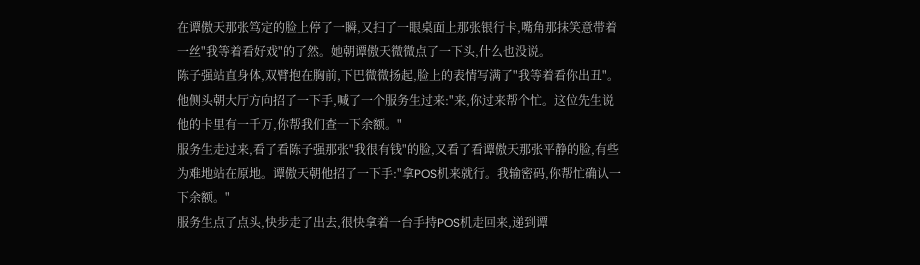在谭傲天那张笃定的脸上停了一瞬,又扫了一眼桌面上那张银行卡,嘴角那抹笑意带着一丝"我等着看好戏"的了然。她朝谭傲天微微点了一下头,什么也没说。
陈子强站直身体,双臂抱在胸前,下巴微微扬起,脸上的表情写满了"我等着看你出丑"。他侧头朝大厅方向招了一下手,喊了一个服务生过来:"来,你过来帮个忙。这位先生说他的卡里有一千万,你帮我们查一下余额。"
服务生走过来,看了看陈子强那张"我很有钱"的脸,又看了看谭傲天那张平静的脸,有些为难地站在原地。谭傲天朝他招了一下手:"拿POS机来就行。我输密码,你帮忙确认一下余额。"
服务生点了点头,快步走了出去,很快拿着一台手持POS机走回来,递到谭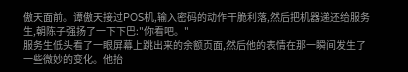傲天面前。谭傲天接过POS机,输入密码的动作干脆利落,然后把机器递还给服务生,朝陈子强扬了一下下巴:"你看吧。"
服务生低头看了一眼屏幕上跳出来的余额页面,然后他的表情在那一瞬间发生了一些微妙的变化。他抬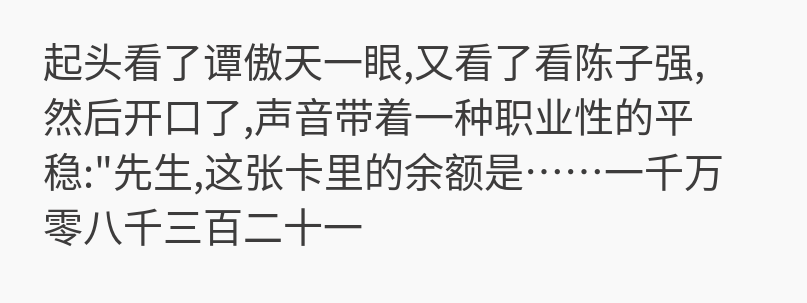起头看了谭傲天一眼,又看了看陈子强,然后开口了,声音带着一种职业性的平稳:"先生,这张卡里的余额是……一千万零八千三百二十一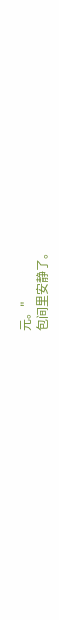元。"
包间里安静了。